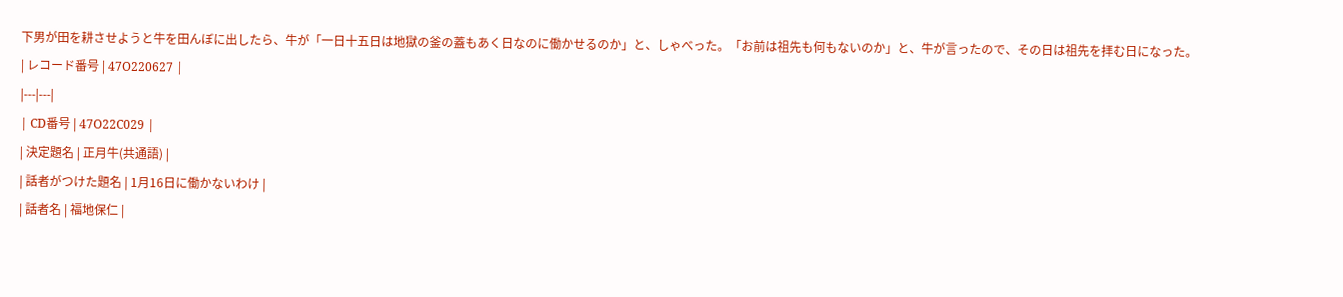下男が田を耕させようと牛を田んぼに出したら、牛が「一日十五日は地獄の釜の蓋もあく日なのに働かせるのか」と、しゃべった。「お前は祖先も何もないのか」と、牛が言ったので、その日は祖先を拝む日になった。
| レコード番号 | 47O220627 |
|---|---|
| CD番号 | 47O22C029 |
| 決定題名 | 正月牛(共通語) |
| 話者がつけた題名 | 1月16日に働かないわけ |
| 話者名 | 福地保仁 |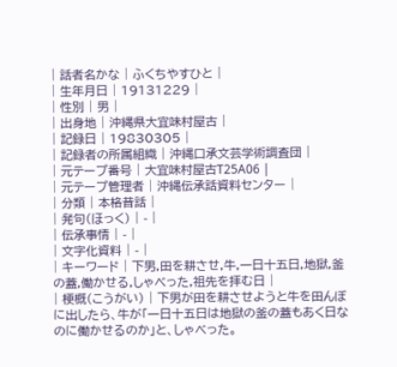| 話者名かな | ふくちやすひと |
| 生年月日 | 19131229 |
| 性別 | 男 |
| 出身地 | 沖縄県大宜味村屋古 |
| 記録日 | 19830305 |
| 記録者の所属組織 | 沖縄口承文芸学術調査団 |
| 元テープ番号 | 大宜味村屋古T25A06 |
| 元テープ管理者 | 沖縄伝承話資料センター |
| 分類 | 本格昔話 |
| 発句(ほっく) | - |
| 伝承事情 | - |
| 文字化資料 | - |
| キーワード | 下男,田を耕させ,牛,一日十五日,地獄,釜の蓋,働かせる,しゃべった,祖先を拝む日 |
| 梗概(こうがい) | 下男が田を耕させようと牛を田んぼに出したら、牛が「一日十五日は地獄の釜の蓋もあく日なのに働かせるのか」と、しゃべった。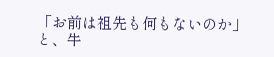「お前は祖先も何もないのか」と、牛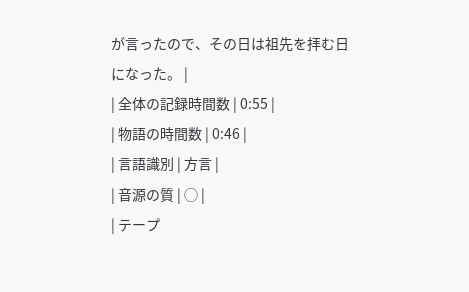が言ったので、その日は祖先を拝む日になった。 |
| 全体の記録時間数 | 0:55 |
| 物語の時間数 | 0:46 |
| 言語識別 | 方言 |
| 音源の質 | ◯ |
| テープ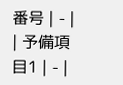番号 | - |
| 予備項目1 | - |